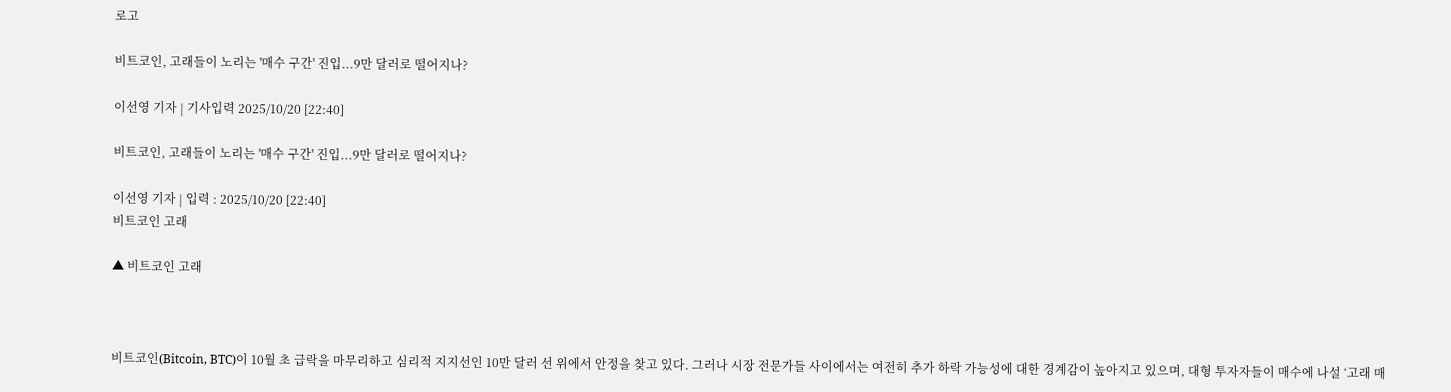로고

비트코인, 고래들이 노리는 '매수 구간' 진입...9만 달러로 떨어지나?

이선영 기자 | 기사입력 2025/10/20 [22:40]

비트코인, 고래들이 노리는 '매수 구간' 진입...9만 달러로 떨어지나?

이선영 기자 | 입력 : 2025/10/20 [22:40]
비트코인 고래

▲ 비트코인 고래



비트코인(Bitcoin, BTC)이 10월 초 급락을 마무리하고 심리적 지지선인 10만 달러 선 위에서 안정을 찾고 있다. 그러나 시장 전문가들 사이에서는 여전히 추가 하락 가능성에 대한 경계감이 높아지고 있으며, 대형 투자자들이 매수에 나설 ‘고래 매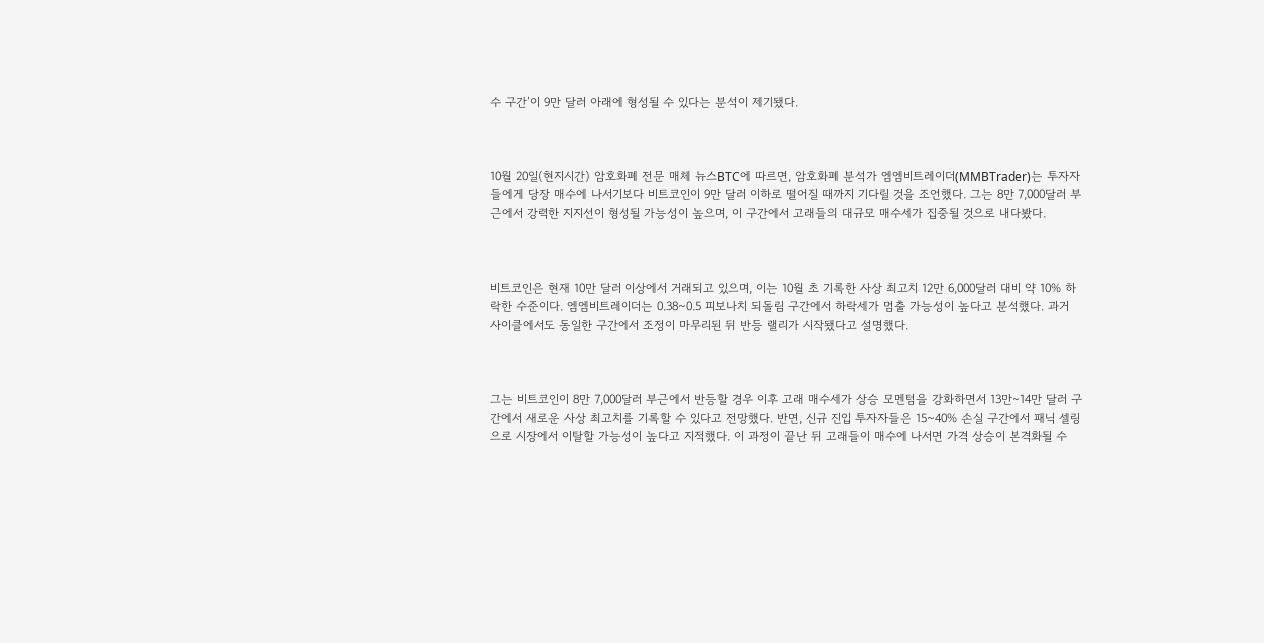수 구간’이 9만 달러 아래에 형성될 수 있다는 분석이 제기됐다.



10월 20일(현지시간) 암호화폐 전문 매체 뉴스BTC에 따르면, 암호화폐 분석가 엠엠비트레이더(MMBTrader)는 투자자들에게 당장 매수에 나서기보다 비트코인이 9만 달러 이하로 떨어질 때까지 기다릴 것을 조언했다. 그는 8만 7,000달러 부근에서 강력한 지지선이 형성될 가능성이 높으며, 이 구간에서 고래들의 대규모 매수세가 집중될 것으로 내다봤다.



비트코인은 현재 10만 달러 이상에서 거래되고 있으며, 이는 10월 초 기록한 사상 최고치 12만 6,000달러 대비 약 10% 하락한 수준이다. 엠엠비트레이더는 0.38~0.5 피보나치 되돌림 구간에서 하락세가 멈출 가능성이 높다고 분석했다. 과거 사이클에서도 동일한 구간에서 조정이 마무리된 뒤 반등 랠리가 시작됐다고 설명했다.



그는 비트코인이 8만 7,000달러 부근에서 반등할 경우 이후 고래 매수세가 상승 모멘텀을 강화하면서 13만~14만 달러 구간에서 새로운 사상 최고치를 기록할 수 있다고 전망했다. 반면, 신규 진입 투자자들은 15~40% 손실 구간에서 패닉 셀링으로 시장에서 이탈할 가능성이 높다고 지적했다. 이 과정이 끝난 뒤 고래들이 매수에 나서면 가격 상승이 본격화될 수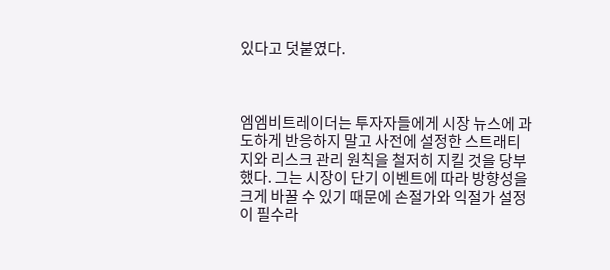있다고 덧붙였다.



엠엠비트레이더는 투자자들에게 시장 뉴스에 과도하게 반응하지 말고 사전에 설정한 스트래티지와 리스크 관리 원칙을 철저히 지킬 것을 당부했다. 그는 시장이 단기 이벤트에 따라 방향성을 크게 바꿀 수 있기 때문에 손절가와 익절가 설정이 필수라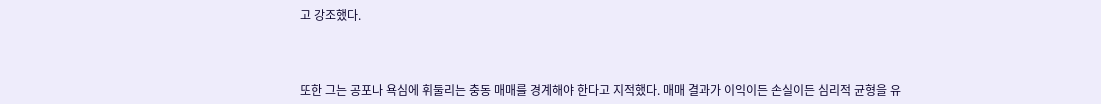고 강조했다.



또한 그는 공포나 욕심에 휘둘리는 충동 매매를 경계해야 한다고 지적했다. 매매 결과가 이익이든 손실이든 심리적 균형을 유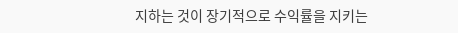지하는 것이 장기적으로 수익률을 지키는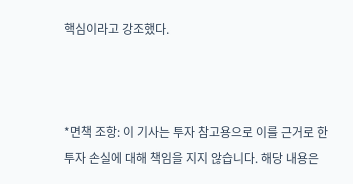핵심이라고 강조했다.



*면책 조항: 이 기사는 투자 참고용으로 이를 근거로 한 투자 손실에 대해 책임을 지지 않습니다. 해당 내용은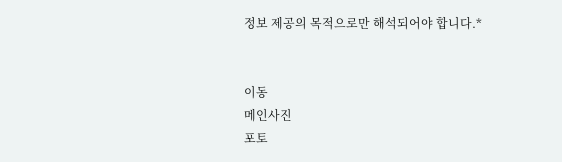정보 제공의 목적으로만 해석되어야 합니다.*


이동
메인사진
포토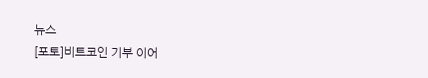뉴스
[포토]비트코인 기부 이어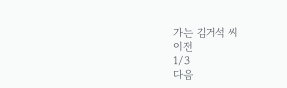가는 김거석 씨
이전
1/3
다음